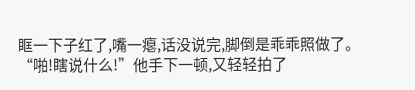眶一下子红了,嘴一瘪,话没说完,脚倒是乖乖照做了。
“啪!瞎说什么!”他手下一顿,又轻轻拍了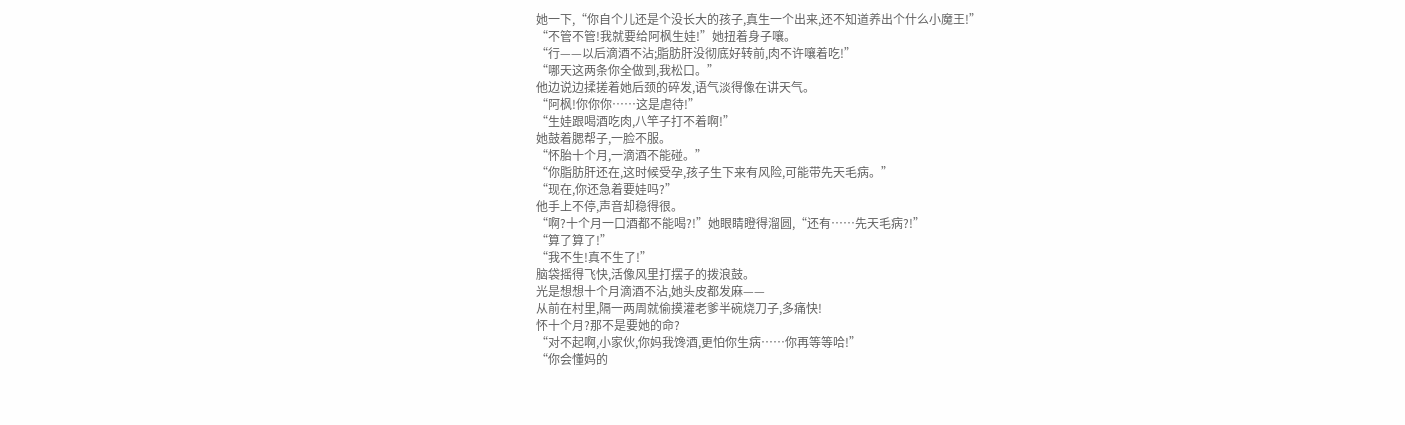她一下,“你自个儿还是个没长大的孩子,真生一个出来,还不知道养出个什么小魔王!”
“不管不管!我就要给阿枫生娃!”她扭着身子嚷。
“行——以后滴酒不沾;脂肪肝没彻底好转前,肉不许嚷着吃!”
“哪天这两条你全做到,我松口。”
他边说边揉搓着她后颈的碎发,语气淡得像在讲天气。
“阿枫!你你你……这是虐待!”
“生娃跟喝酒吃肉,八竿子打不着啊!”
她鼓着腮帮子,一脸不服。
“怀胎十个月,一滴酒不能碰。”
“你脂肪肝还在,这时候受孕,孩子生下来有风险,可能带先天毛病。”
“现在,你还急着要娃吗?”
他手上不停,声音却稳得很。
“啊?十个月一口酒都不能喝?!”她眼睛瞪得溜圆,“还有……先天毛病?!”
“算了算了!”
“我不生!真不生了!”
脑袋摇得飞快,活像风里打摆子的拨浪鼓。
光是想想十个月滴酒不沾,她头皮都发麻——
从前在村里,隔一两周就偷摸灌老爹半碗烧刀子,多痛快!
怀十个月?那不是要她的命?
“对不起啊,小家伙,你妈我馋酒,更怕你生病……你再等等哈!”
“你会懂妈的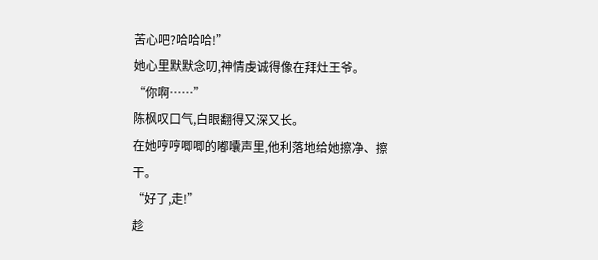苦心吧?哈哈哈!”
她心里默默念叨,神情虔诚得像在拜灶王爷。
“你啊……”
陈枫叹口气,白眼翻得又深又长。
在她哼哼唧唧的嘟囔声里,他利落地给她擦净、擦干。
“好了,走!”
趁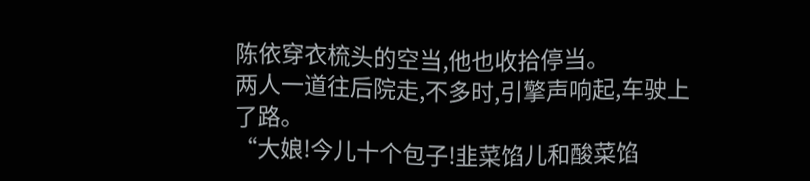陈依穿衣梳头的空当,他也收拾停当。
两人一道往后院走,不多时,引擎声响起,车驶上了路。
“大娘!今儿十个包子!韭菜馅儿和酸菜馅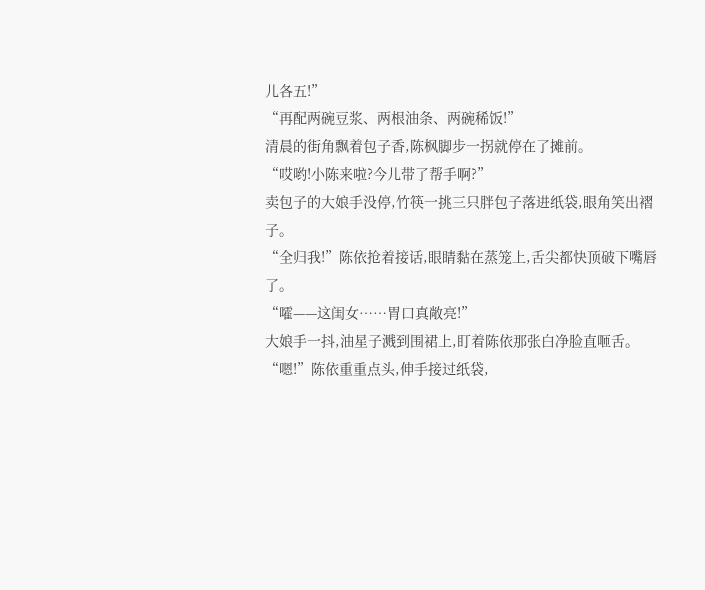儿各五!”
“再配两碗豆浆、两根油条、两碗稀饭!”
清晨的街角飘着包子香,陈枫脚步一拐就停在了摊前。
“哎哟!小陈来啦?今儿带了帮手啊?”
卖包子的大娘手没停,竹筷一挑三只胖包子落进纸袋,眼角笑出褶子。
“全归我!”陈依抢着接话,眼睛黏在蒸笼上,舌尖都快顶破下嘴唇了。
“嚯——这闺女……胃口真敞亮!”
大娘手一抖,油星子溅到围裙上,盯着陈依那张白净脸直咂舌。
“嗯!”陈依重重点头,伸手接过纸袋,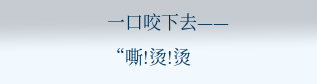一口咬下去——
“嘶!烫!烫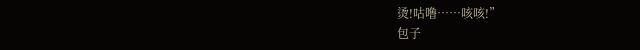烫!咕噜……咳咳!”
包子